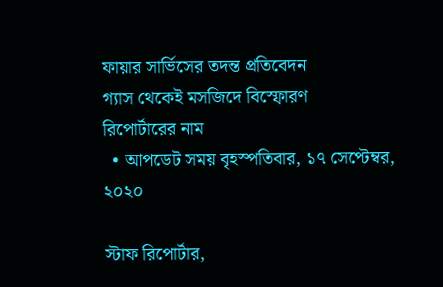ফায়ার সার্ভিসের তদন্ত প্রতিবেদন
গ্যাস থেকেই মসজিদে বিস্ফোরণ
রিপোর্টারের নাম
  • আপডেট সময় বৃহস্পতিবার, ১৭ সেপ্টেম্বর, ২০২০

স্টাফ রিপোর্টার,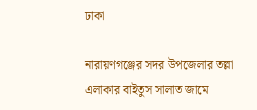ঢাকা

নারায়ণগঞ্জের সদর উপজেলার তল্লা এলাকার বাইতুস সালাত জামে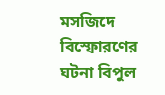মসজিদে বিস্ফোরণের ঘটনা বিপুল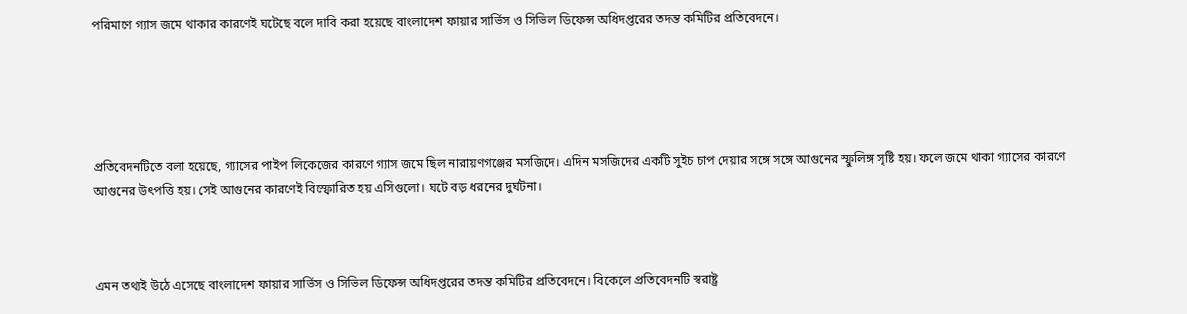পরিমাণে গ্যাস জমে থাকার কারণেই ঘটেছে বলে দাবি করা হয়েছে বাংলাদেশ ফায়ার সার্ভিস ও সিভিল ডিফেন্স অধিদপ্তরের তদন্ত কমিটির প্রতিবেদনে।





প্রতিবেদনটিতে বলা হয়েছে, গ্যাসের পাইপ লিকেজের কারণে গ্যাস জমে ছিল নারায়ণগঞ্জের মসজিদে। এদিন মসজিদের একটি সুইচ চাপ দেয়ার সঙ্গে সঙ্গে আগুনের স্ফুলিঙ্গ সৃষ্টি হয়। ফলে জমে থাকা গ্যাসের কারণে আগুনের উৎপত্তি হয়। সেই আগুনের কারণেই বিস্ফোরিত হয় এসিগুলো। ঘটে বড় ধরনের দুর্ঘটনা।



এমন তথ্যই উঠে এসেছে বাংলাদেশ ফায়ার সার্ভিস ও সিভিল ডিফেন্স অধিদপ্তরের তদন্ত কমিটির প্রতিবেদনে। বিকেলে প্রতিবেদনটি স্বরাষ্ট্র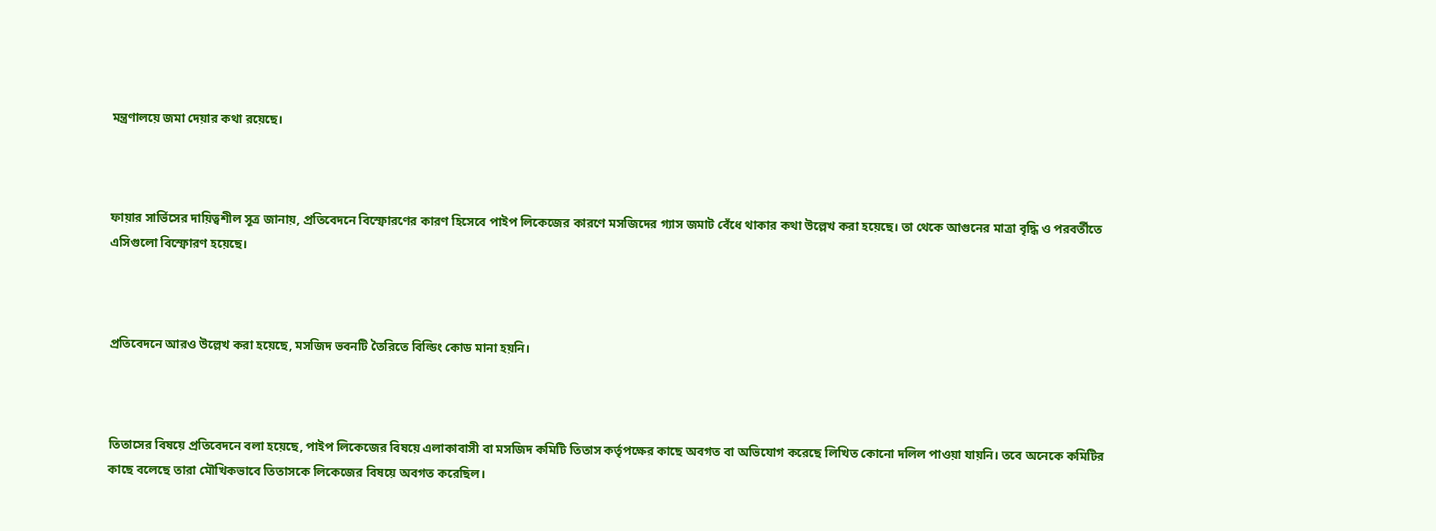মন্ত্রণালয়ে জমা দেয়ার কথা রয়েছে।



ফায়ার সার্ভিসের দায়িত্বশীল সূত্র জানায়, প্রতিবেদনে বিস্ফোরণের কারণ হিসেবে পাইপ লিকেজের কারণে মসজিদের গ্যাস জমাট বেঁধে থাকার কথা উল্লেখ করা হয়েছে। তা থেকে আগুনের মাত্রা বৃদ্ধি ও পরবর্তীতে এসিগুলো বিস্ফোরণ হয়েছে।



প্রতিবেদনে আরও উল্লেখ করা হয়েছে, মসজিদ ভবনটি তৈরিতে বিল্ডিং কোড মানা হয়নি।



তিতাসের বিষয়ে প্রতিবেদনে বলা হয়েছে, পাইপ লিকেজের বিষয়ে এলাকাবাসী বা মসজিদ কমিটি তিতাস কর্তৃপক্ষের কাছে অবগত বা অভিযোগ করেছে লিখিত কোনো দলিল পাওয়া যায়নি। তবে অনেকে কমিটির কাছে বলেছে তারা মৌখিকভাবে তিতাসকে লিকেজের বিষয়ে অবগত করেছিল।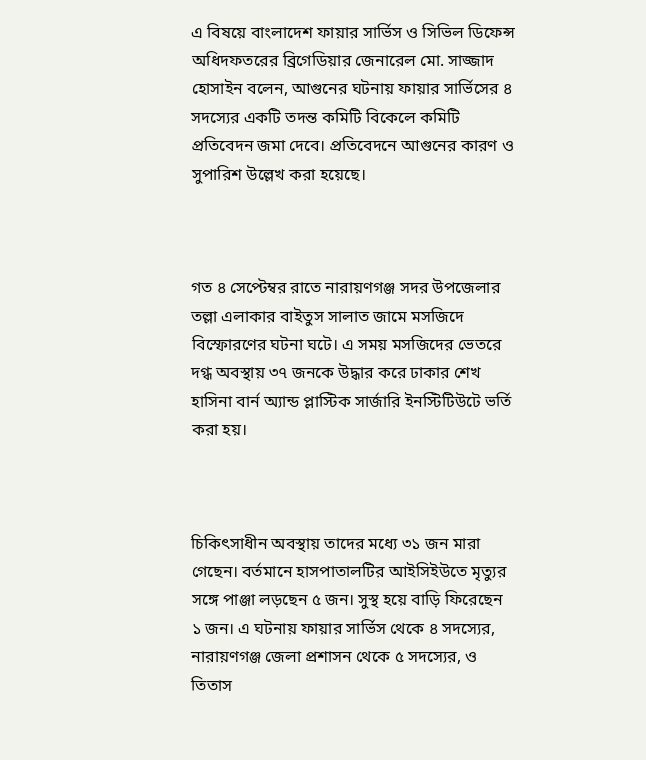এ বিষয়ে বাংলাদেশ ফায়ার সার্ভিস ও সিভিল ডিফেন্স অধিদফতরের ব্রিগেডিয়ার জেনারেল মো. সাজ্জাদ হোসাইন বলেন, আগুনের ঘটনায় ফায়ার সার্ভিসের ৪ সদস্যের একটি তদন্ত কমিটি বিকেলে কমিটি প্রতিবেদন জমা দেবে। প্রতিবেদনে আগুনের কারণ ও সুপারিশ উল্লেখ করা হয়েছে।



গত ৪ সেপ্টেম্বর রাতে নারায়ণগঞ্জ সদর উপজেলার তল্লা এলাকার বাইতুস সালাত জামে মসজিদে বিস্ফোরণের ঘটনা ঘটে। এ সময় মসজিদের ভেতরে দগ্ধ অবস্থায় ৩৭ জনকে উদ্ধার করে ঢাকার শেখ হাসিনা বার্ন অ্যান্ড প্লাস্টিক সার্জারি ইনস্টিটিউটে ভর্তি করা হয়।



চিকিৎসাধীন অবস্থায় তাদের মধ্যে ৩১ জন মারা গেছেন। বর্তমানে হাসপাতালটির আইসিইউতে মৃত্যুর সঙ্গে পাঞ্জা লড়ছেন ৫ জন। সুস্থ হয়ে বাড়ি ফিরেছেন ১ জন। এ ঘটনায় ফায়ার সার্ভিস থেকে ৪ সদস্যের, নারায়ণগঞ্জ জেলা প্রশাসন থেকে ৫ সদস্যের, ও তিতাস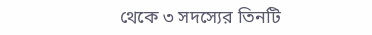থেকে ৩ সদস্যের তিনটি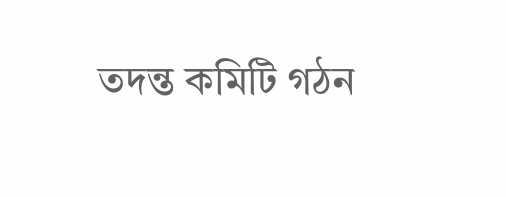তদন্ত কমিটি গঠন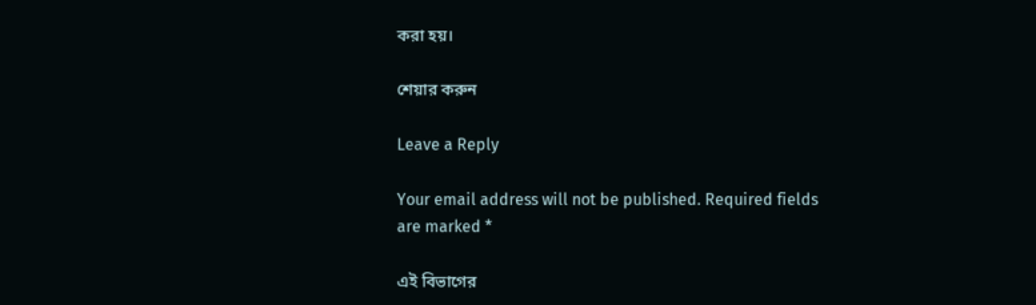করা হয়।

শেয়ার করুন

Leave a Reply

Your email address will not be published. Required fields are marked *

এই বিভাগের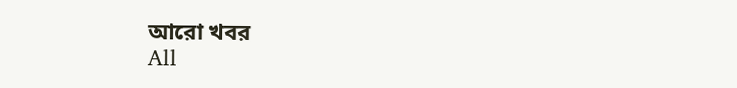আরো খবর
All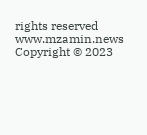rights reserved www.mzamin.news Copyright © 2023